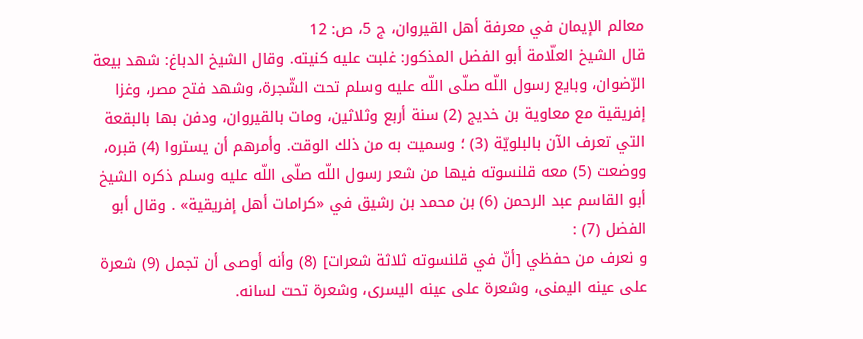معالم الإيمان في معرفة أهل القيروان، ج 5، ص: 12
قال الشيخ العلّامة أبو الفضل المذكور: غلبت عليه كنيته. وقال الشيخ الدباغ: شهد بيعة الرّضوان، وبايع رسول اللّه صلّى اللّه عليه وسلم تحت الشّجرة، وشهد فتح مصر، وغزا إفريقية مع معاوية بن خديج (2) سنة أربع وثلاثين، ومات بالقيروان، ودفن بها بالبقعة التي تعرف الآن بالبلويّة (3) ؛ وسميت به من ذلك الوقت. وأمرهم أن يستروا (4) قبره، ووضعت (5) معه قلنسوته فيها من شعر رسول اللّه صلّى اللّه عليه وسلم ذكره الشيخ أبو القاسم عبد الرحمن (6) بن محمد بن رشيق في «كرامات أهل إفريقية» . وقال أبو الفضل (7) :
و نعرف من حفظي [أنّ في قلنسوته ثلاثة شعرات] (8) وأنه أوصى أن تجمل (9) شعرة على عينه اليمنى، وشعرة على عينه اليسرى، وشعرة تحت لسانه.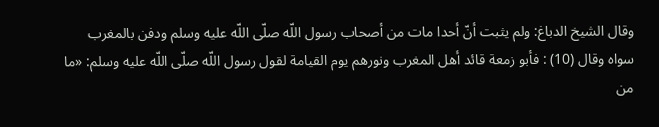وقال الشيخ الدباغ: ولم يثبت أنّ أحدا مات من أصحاب رسول اللّه صلّى اللّه عليه وسلم ودفن بالمغرب سواه وقال (10) : فأبو زمعة قائد أهل المغرب ونورهم يوم القيامة لقول رسول اللّه صلّى اللّه عليه وسلم: «ما من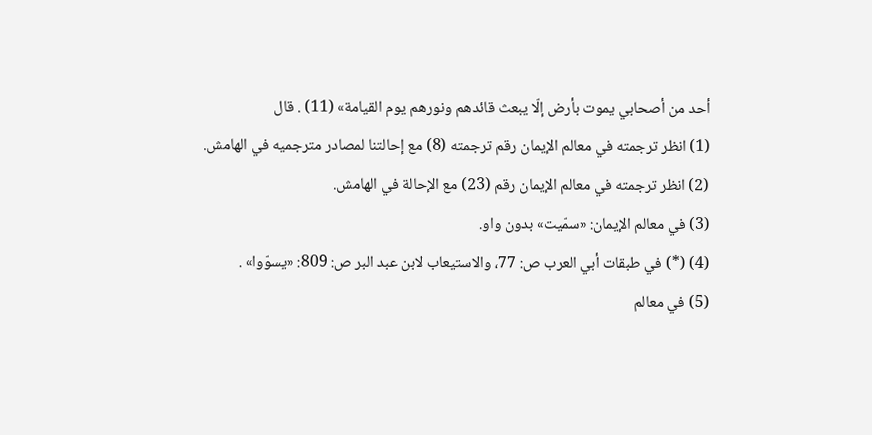أحد من أصحابي يموت بأرض إلّا يبعث قائدهم ونورهم يوم القيامة» (11) . قال
(1) انظر ترجمته في معالم الإيمان رقم ترجمته (8) مع إحالتنا لمصادر مترجميه في الهامش.
(2) انظر ترجمته في معالم الإيمان رقم (23) مع الإحالة في الهامش.
(3) في معالم الإيمان: «سمّيت» بدون واو.
(4) (*) في طبقات أبي العرب ص: 77، والاستيعاب لابن عبد البر ص: 809: «يسوّوا» .
(5) في معالم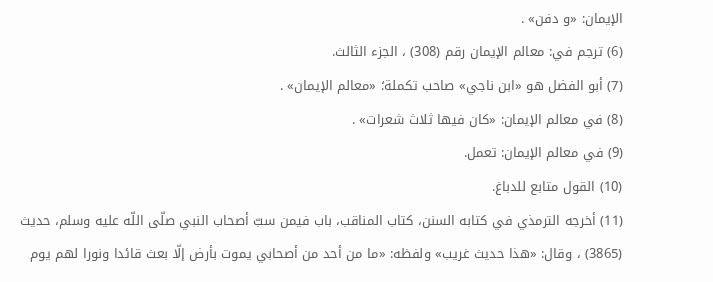الإيمان: «و دفن» .
(6) ترجم في: معالم الإيمان رقم (308) ، الجزء الثالث.
(7) أبو الفضل هو «ابن ناجي» صاحب تكملة؛ «معالم الإيمان» .
(8) في معالم الإيمان: «كان فيها ثلاث شعرات» .
(9) في معالم الإيمان: تعمل.
(10) القول متابع للدباغ.
(11) أخرجه الترمذي في كتابه السنن، كتاب المناقب، باب فيمن سبّ أصحاب النبي صلّى اللّه عليه وسلم، حديث (3865) ، وقال: «هذا حديث غريب» ولفظه: «ما من أحد من أصحابي يموت بأرض إلّا بعث قائدا ونورا لهم يوم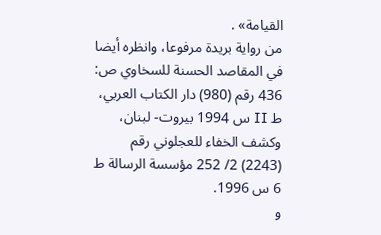القيامة» .
من رواية بريدة مرفوعا، وانظره أيضا في المقاصد الحسنة للسخاوي ص: 436 رقم (980) دار الكتاب العربي، ط II س 1994 بيروت- لبنان، وكشف الخفاء للعجلوني رقم (2243) 2/ 252 مؤسسة الرسالة ط 6 س 1996.
و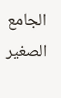الجامع الصغير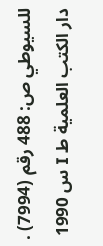للسيوطي ص: 488 رقم (7994) . دار الكتب العلمية ط I س 1990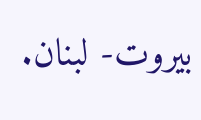بيروت- لبنان.